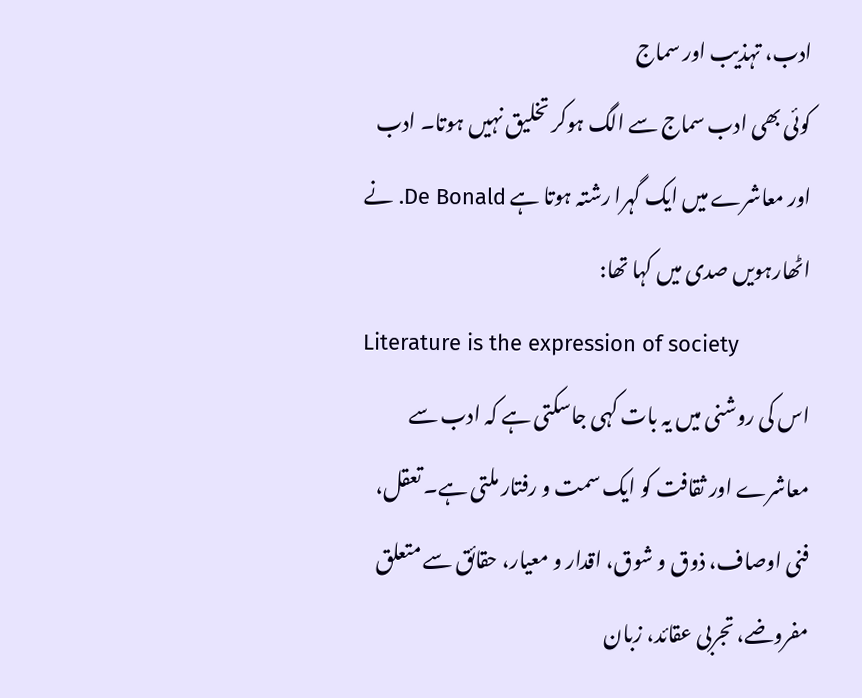ادب، تہذیب اور سماج
کوئی بھی ادب سماج سے الگ ہوکر تخلیق نہیں ہوتا۔ ادب اور معاشرے میں ایک گہرا رشتہ ہوتا ہے De Bonald. نے اٹھارہویں صدی میں کہا تھا:
Literature is the expression of society
اس کی روشنی میں یہ بات کہی جاسکتی ہے کہ ادب سے معاشرے اور ثقافت کو ایک سمت و رفتار ملتی ہے۔ تعقل، فنی اوصاف، ذوق و شوق، اقدار و معیار، حقائق سے متعلق مفروضے، تجربی عقائد، زبان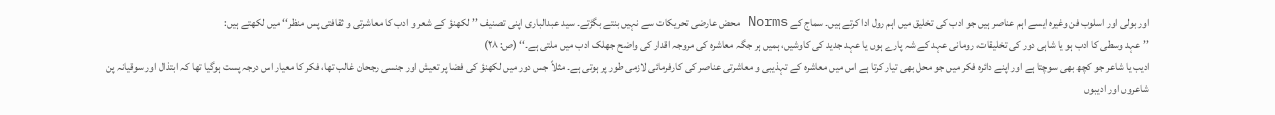اور بولی اور اسلوب فن وغیرہ ایسے اہم عناصر ہیں جو ادب کی تخلیق میں اہم رول ادا کرتے ہیں۔ سماج کے Norms محض عارضی تحریکات سے نہیں بنتے بگڑتے۔ سید عبدالباری اپنی تصنیف ’’لکھنؤ کے شعر و ادب کا معاشرتی و ثقافتی پس منظر‘‘ میں لکھتے ہیں:
’’عہد وسطی کا ادب ہو یا شاہی دور کی تخلیقات، رومانی عہد کے شہ پارے ہوں یا عہد جدید کی کاوشیں، ہمیں ہر جگہ معاشرہ کی مروجہ اقدار کی واضح جھلک ادب میں ملتی ہے۔‘‘ (ص: ۲۸)
ادیب یا شاعر جو کچھ بھی سوچتا ہے اور اپنے دائرہ فکر میں جو محل بھی تیار کرتا ہے اس میں معاشرہ کے تہذیبی و معاشرتی عناصر کی کارفرمائی لازمی طور پر ہوتی ہے۔ مثلاً جس دور میں لکھنؤ کی فضا پر تعیش اور جنسی رجحان غالب تھا، فکر کا معیار اس درجہ پست ہوگیا تھا کہ ابتذال اور سوقیانہ پن شاعروں اور ادیبوں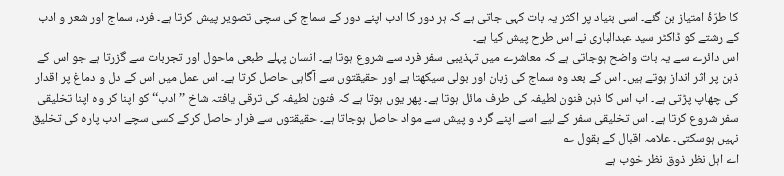کا طرّۂ امتیاز بن گئے۔ اسی بنیاد پر اکثر یہ بات کہی جاتی ہے کہ ہر دور کا ادب اپنے دور کے سماج کی سچی تصویر پیش کرتا ہے۔ فرد، سماج اور شعر و ادب کے رشتے کو ڈاکٹر سید عبدالباری نے اس طرح پیش کیا ہے۔
اس دائرے سے یہ بات واضح ہوجاتی ہے کہ معاشرے میں تہذیبی سفر فرد سے شروع ہوتا ہے۔ انسان پہلے طبعی ماحول اور تجربات سے گزرتا ہے جو اس کے ذہن پر اثر انداز ہوتے ہیں۔ اس کے بعد وہ سماج کی زبان اور بولی سیکھتا ہے اور حقیقتوں سے آگاہی حاصل کرتا ہے۔ اس عمل میں اس کے دل و دماغ پر اقدار کی چھاپ پڑتی ہے۔ اب اس کا ذہن فنون لطیفہ کی طرف مائل ہوتا ہے۔ پھر یوں ہوتا ہے کہ فنون لطیفہ کی ترقی یافتہ شاخ ’’ادب‘‘ کو اپنا کر وہ اپنا تخلیقی سفر شروع کرتا ہے۔ اس تخلیقی سفر کے لیے اسے اپنے گرد و پیش سے مواد حاصل ہوجاتا ہے۔ حقیقتوں سے فرار حاصل کرکے کسی سچے ادب پارہ کی تخلیق نہیں ہوسکتی۔ علامہ اقبال کے بقول ؎
اے اہل نظر ذوق نظر خوب ہے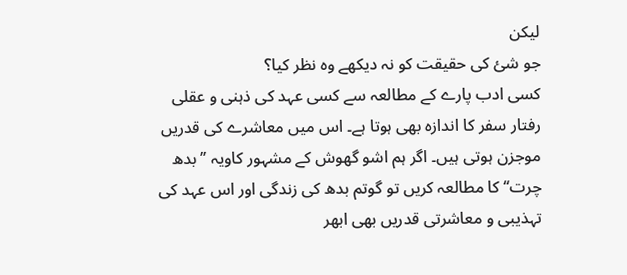لیکن
جو شیٔ کی حقیقت کو نہ دیکھے وہ نظر کیا؟
کسی ادب پارے کے مطالعہ سے کسی عہد کی ذہنی و عقلی رفتار سفر کا اندازہ بھی ہوتا ہے۔ اس میں معاشرے کی قدریں موجزن ہوتی ہیں۔ اگر ہم اشو گھوش کے مشہور کاویہ ’’بدھ چرت‘‘ کا مطالعہ کریں تو گوتم بدھ کی زندگی اور اس عہد کی تہذیبی و معاشرتی قدریں بھی ابھر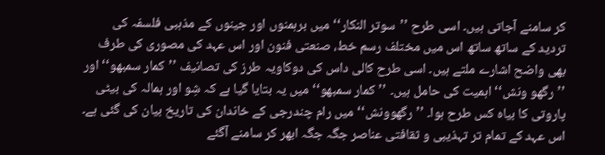کر سامنے آجاتی ہیں۔ اسی طرح ’’سوتر النکار‘‘ میں برہمنوں اور جینوں کے مذہبی فلسفہ کی تردید کے ساتھ ساتھ اس میں مختلف رسم خط، صنعتی فنون اور اس عہد کی مصوری کی طرف بھی واضح اشارے ملتے ہیں۔ اسی طرح کالی داس کی دوکاویہ طرز کی تصانیف ’’کمار سمبھو‘‘ اور ’’رگھو ونش‘‘ اہمیت کی حامل ہیں۔ ’’کمار سمبھو‘‘ میں یہ بتایا گیا ہے کہ شِو اور ہمالہ کی بیٹی پاروتی کا بیاہ کس طرح ہوا۔ ’’رگھوونش‘‘ میں رام چندرجی کے خاندان کی تاریخ بیان کی گئی ہے۔ اس عہد کے تمام تر تہذیبی و ثقافتی عناصر جگہ جگہ ابھر کر سامنے آگئے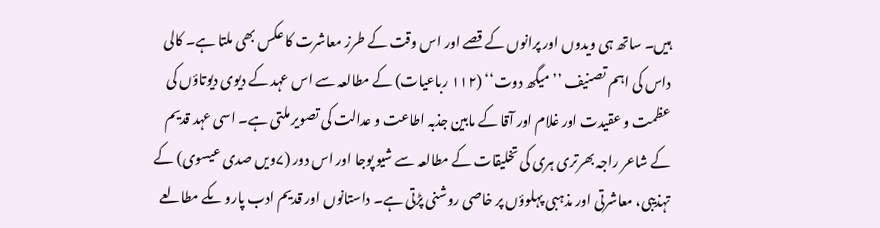ہیں۔ ساتھ ہی ویدوں اور پرانوں کے قصے اور اس وقت کے طرز معاشرت کا عکس بھی ملتا ہے۔ کالی داس کی اہم تصنیف ’’میگھ دوت‘‘ (۱۱۲ رباعیات) کے مطالعہ سے اس عہد کے دیوی دیوتاؤں کی عظمت و عقیدت اور غلام اور آقا کے مابین جذبہ اطاعت و عدالت کی تصویر ملتی ہے۔ اسی عہد قدیم کے شاعر راجہ بھرتری ہری کی تخلیقات کے مطالعہ سے شیو پوجا اور اس دور (۷ویں صدی عیسوی) کے تہذیبی، معاشرتی اور مذہبی پہلوؤں پر خاصی روشنی پڑتی ہے۔ داستانوں اور قدیم ادب پارو ںکے مطالعے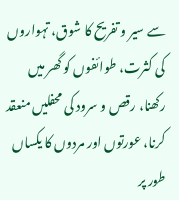سے سیر و تفریح کا شوق، تہواروں کی کثرت، طوائفوں کو گھر میں رکھنا، رقص و سرود کی محفلیں منعقد کرنا، عورتوں اور مردوں کا یکساں طور پر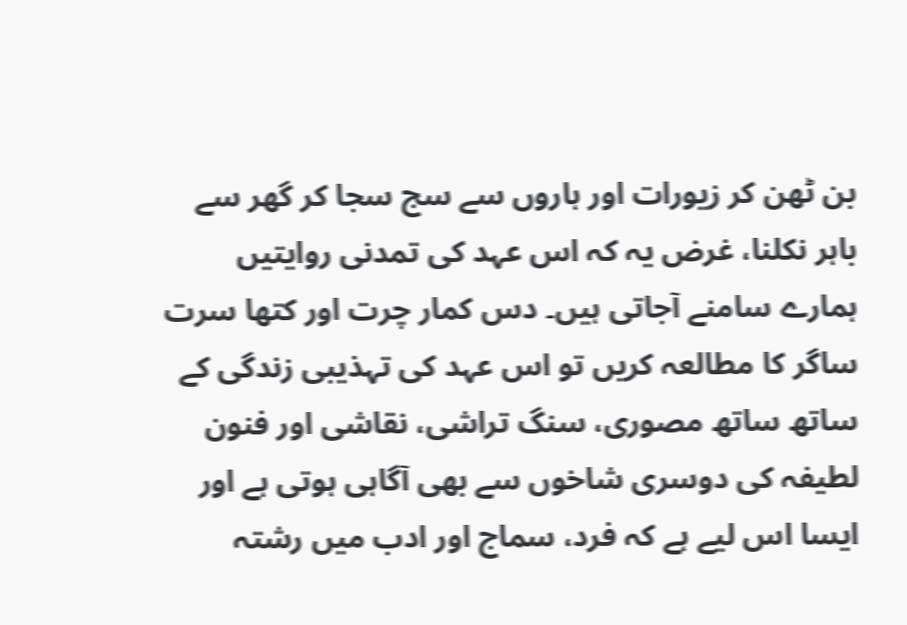بن ٹھن کر زیورات اور ہاروں سے سج سجا کر گھر سے باہر نکلنا، غرض یہ کہ اس عہد کی تمدنی روایتیں ہمارے سامنے آجاتی ہیں۔ دس کمار چرت اور کتھا سرت ساگر کا مطالعہ کریں تو اس عہد کی تہذیبی زندگی کے ساتھ ساتھ مصوری، سنگ تراشی، نقاشی اور فنون لطیفہ کی دوسری شاخوں سے بھی آگاہی ہوتی ہے اور ایسا اس لیے ہے کہ فرد، سماج اور ادب میں رشتہ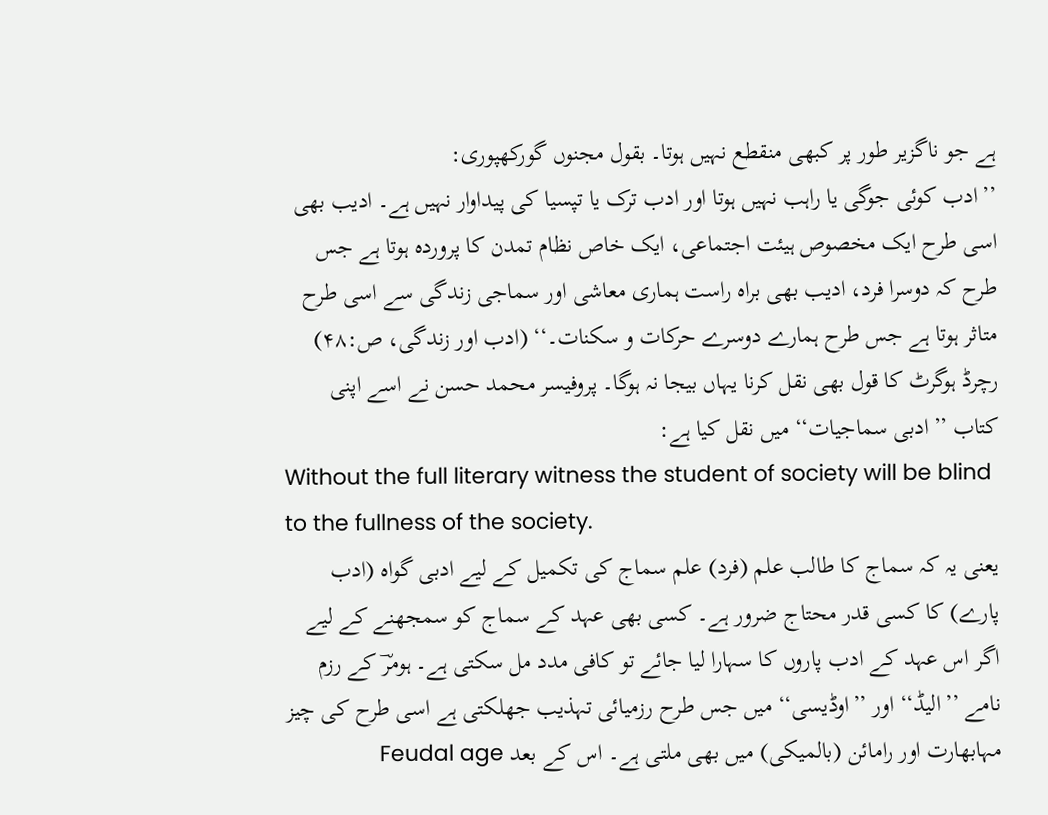ہے جو ناگزیر طور پر کبھی منقطع نہیں ہوتا۔ بقول مجنوں گورکھپوری:
’’ادب کوئی جوگی یا راہب نہیں ہوتا اور ادب ترک یا تپسیا کی پیداوار نہیں ہے۔ ادیب بھی اسی طرح ایک مخصوص ہیئت اجتماعی، ایک خاص نظام تمدن کا پروردہ ہوتا ہے جس طرح کہ دوسرا فرد، ادیب بھی براہ راست ہماری معاشی اور سماجی زندگی سے اسی طرح متاثر ہوتا ہے جس طرح ہمارے دوسرے حرکات و سکنات۔‘‘ (ادب اور زندگی، ص:۴۸)
رچرڈ ہوگرٹ کا قول بھی نقل کرنا یہاں بیجا نہ ہوگا۔ پروفیسر محمد حسن نے اسے اپنی کتاب ’’ادبی سماجیات‘‘ میں نقل کیا ہے:
Without the full literary witness the student of society will be blind to the fullness of the society.
یعنی یہ کہ سماج کا طالب علم (فرد) علم سماج کی تکمیل کے لیے ادبی گواہ (ادب پارے) کا کسی قدر محتاج ضرور ہے۔ کسی بھی عہد کے سماج کو سمجھنے کے لیے اگر اس عہد کے ادب پاروں کا سہارا لیا جائے تو کافی مدد مل سکتی ہے۔ ہومرؔ کے رزم نامے ’’الیڈ‘‘ اور ’’اوڈیسی‘‘ میں جس طرح رزمیائی تہذیب جھلکتی ہے اسی طرح کی چیز مہابھارت اور رامائن (بالمیکی) میں بھی ملتی ہے۔ اس کے بعد Feudal age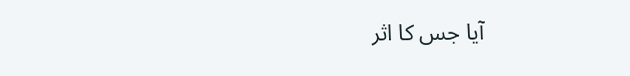آیا جس کا اثر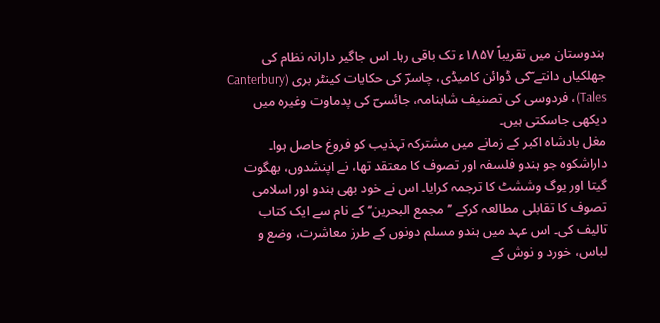ہندوستان میں تقریباً ۱۸۵۷ء تک باقی رہا۔ اس جاگیر دارانہ نظام کی جھلکیاں دانتے ؔکی ڈوائن کامیڈی، چاسرؔ کی حکایات کینٹر بری (Canterbury Tales)، فردوسی کی تصنیف شاہنامہ، جائسیؔ کی پدماوت وغیرہ میں دیکھی جاسکتی ہیں۔
مغل بادشاہ اکبر کے زمانے میں مشترکہ تہذیب کو فروغ حاصل ہوا۔ داراشکوہ جو ہندو فلسفہ اور تصوف کا معتقد تھا، نے اپنشدوں، بھگوت گیتا اور یوگ وششٹ کا ترجمہ کرایا۔ اس نے خود بھی ہندو اور اسلامی تصوف کا تقابلی مطالعہ کرکے ’’مجمع البحرین‘‘ کے نام سے ایک کتاب تالیف کی۔ اس عہد میں ہندو مسلم دونوں کے طرز معاشرت، وضع و لباس، خورد و نوش کے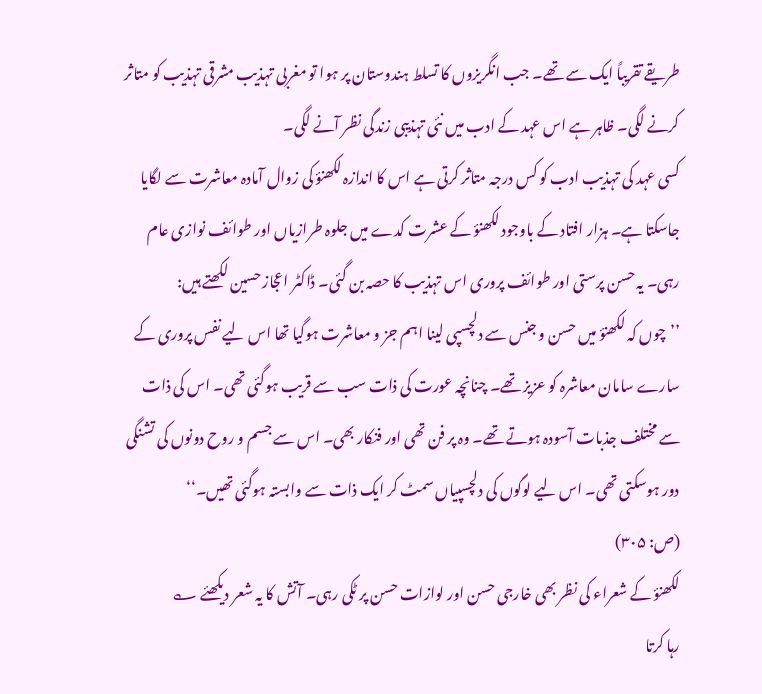طریقے تقریباً ایک سے تھے۔ جب انگریزوں کا تسلط ہندوستان پر ہوا تو مغربی تہذیب مشرقی تہذیب کو متاثر کرنے لگی۔ ظاہر ہے اس عہد کے ادب میں نئی تہذیبی زندگی نظر آنے لگی۔
کسی عہد کی تہذیب ادب کو کس درجہ متاثر کرتی ہے اس کا اندازہ لکھنؤ کی زوال آمادہ معاشرت سے لگایا جاسکتا ہے۔ ہزار افتاد کے باوجود لکھنؤ کے عشرت کدے میں جلوہ طرازیاں اور طوائف نوازی عام رہی۔ یہ حسن پرستی اور طوائف پروری اس تہذیب کا حصہ بن گئی۔ ڈاکٹر اعجاز حسین لکھتے ہیں:
’’چوں کہ لکھنؤ میں حسن و جنس سے دلچسپی لینا اہم جز و معاشرت ہوگیا تھا اس لیے نفس پروری کے سارے سامان معاشرہ کو عزیز تھے۔ چنانچہ عورت کی ذات سب سے قریب ہوگئی تھی۔ اس کی ذات سے مختلف جذبات آسودہ ہوتے تھے۔ وہ پر فن تھی اور فنکار بھی۔ اس سے جسم و روح دونوں کی تشنگی دور ہوسکتی تھی۔ اس لیے لوگوں کی دلچسپیاں سمٹ کر ایک ذات سے وابستہ ہوگئی تھیں۔‘‘
(ص: ۳۰۵)
لکھنؤ کے شعراء کی نظر بھی خارجی حسن اور لوازات حسن پر ٹکی رہی۔ آتش کا یہ شعر دیکھئے ؎
رہا کرتا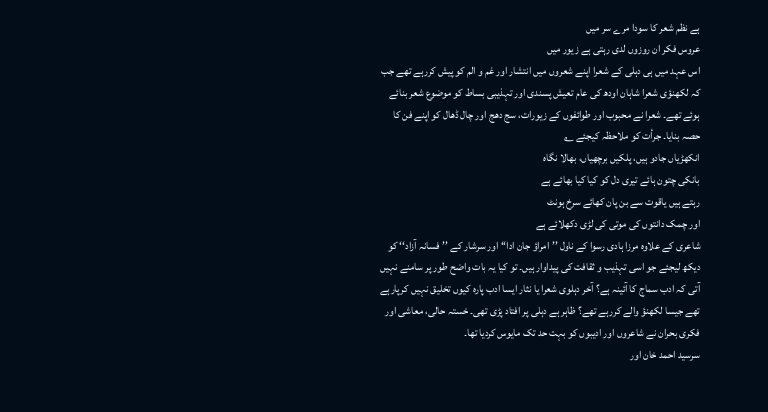ہے نظم شعر کا سودا مرے سر میں
عروس فکر ان روزوں لدی رہتی ہے زیور میں
اس عہد میں ہی دہلی کے شعرا اپنے شعروں میں انتشار اور غم و الم کو پیش کررہے تھے جب کہ لکھنؤی شعرا شاہان اودھ کی عام تعیش پسندی اور تہذیبی بساط کو موضوع شعر بنائے ہوئے تھے۔ شعرا نے محبوب اور طوائفوں کے زیورات، سج دھج اور چال ڈھال کو اپنے فن کا حصہ بنایا۔ جرأت کو ملاحظہ کیجئے ؎
انکھڑیاں جادو ہیں، پلکیں برچھیاں، بھالا نگاہ
بانکی چتون ہائے تیری دل کو کیا کیا بھائے ہے
رہتے ہیں یاقوت سے بن پان کھائے سرخ ہونٹ
اور چمک دانتوں کی موتی کی لڑی دکھلائے ہے
شاعری کے علاوہ مرزا ہادی رسوا کے ناول ’’امراؤ جان ادا‘‘ اور سرشار کے ’’فسانہ آزاد‘‘ کو دیکھ لیجئے جو اسی تہذیب و ثقافت کی پیداوار ہیں۔ تو کیا یہ بات واضح طور پر سامنے نہیں آتی کہ ادب سماج کا آئینہ ہے؟ آخر دہلوی شعرا یا نثار ایسا ادب پارہ کیوں تخلیق نہیں کرپارہے تھے جیسا لکھنؤ والے کررہے تھے؟ ظاہر ہے دہلی پر افتاد پڑی تھی۔ خستہ حالی، معاشی اور فکری بحران نے شاعروں اور ادیبوں کو بہت حد تک مایوس کردیا تھا۔
سرسید احمد خان اور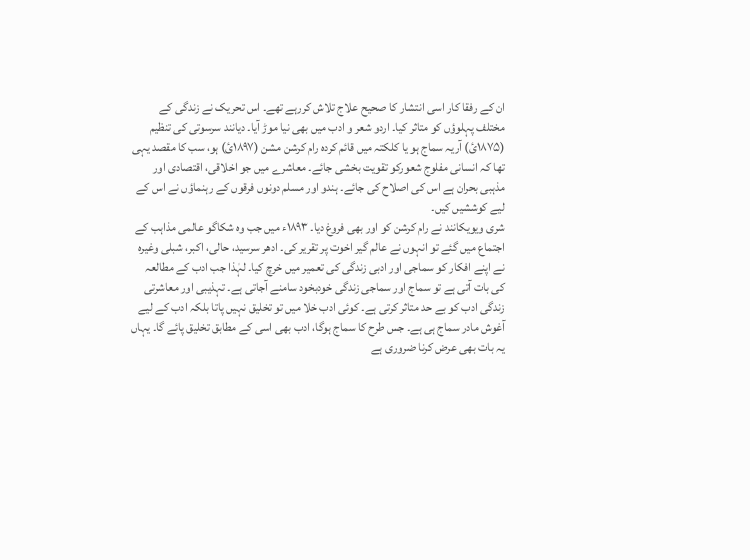ان کے رفقا کار اسی انتشار کا صحیح علاج تلاش کررہے تھے۔ اس تحریک نے زندگی کے مختلف پہلوؤں کو متاثر کیا۔ اردو شعر و ادب میں بھی نیا موڑ آیا۔ دیانند سرسوتی کی تنظیم (۱۸۷۵ئ) آریہ سماج ہو یا کلکتہ میں قائم کردہ رام کرشن مشن (۱۸۹۷ئ) ہو، سب کا مقصد یہی تھا کہ انسانی مفلوج شعورکو تقویت بخشی جائے۔ معاشرے میں جو اخلاقی، اقتصادی اور مذہبی بحران ہے اس کی اصلاح کی جائے۔ ہندو اور مسلم دونوں فرقوں کے رہنماؤں نے اس کے لیے کوششیں کیں۔
شری ویویکانند نے رام کرشن کو اور بھی فروغ دیا۔ ۱۸۹۳ء میں جب وہ شکاگو عالمی مذاہب کے اجتماع میں گئے تو انہوں نے عالم گیر اخوت پر تقریر کی۔ ادھر سرسید، حالی، اکبر، شبلی وغیرہ نے اپنے افکار کو سماجی اور ادبی زندگی کی تعمیر میں خرچ کیا۔ لہٰذا جب ادب کے مطالعہ کی بات آتی ہے تو سماج اور سماجی زندگی خودبخود سامنے آجاتی ہے۔ تہذیبی اور معاشرتی زندگی ادب کو بے حد متاثر کرتی ہے۔ کوئی ادب خلا میں تو تخلیق نہیں پاتا بلکہ ادب کے لیے آغوش مادر سماج ہی ہے۔ جس طرح کا سماج ہوگا، ادب بھی اسی کے مطابق تخلیق پائے گا۔ یہاں یہ بات بھی عرض کرنا ضروری ہے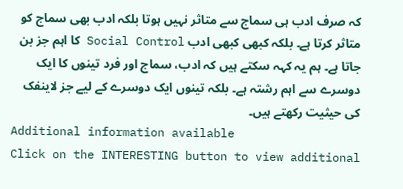کہ صرف ادب ہی سماج سے متاثر نہیں ہوتا بلکہ ادب بھی سماج کو متاثر کرتا ہے۔ بلکہ کبھی کبھی ادب Social Control کا اہم جز بن جاتا ہے۔ ہم یہ کہہ سکتے ہیں کہ ادب، سماج اور فرد تینوں کا ایک دوسرے سے اہم رشتہ ہے۔ بلکہ تینوں ایک دوسرے کے لیے جز لاینفک کی حیثیت رکھتے ہیں۔
Additional information available
Click on the INTERESTING button to view additional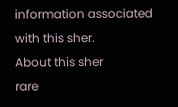information associated with this sher.
About this sher
rare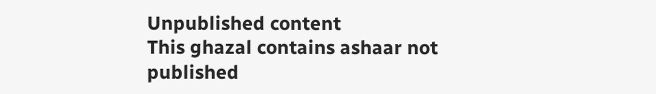Unpublished content
This ghazal contains ashaar not published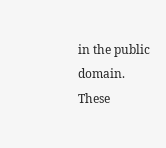in the public domain. These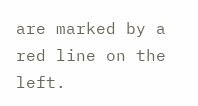are marked by a red line on the left.